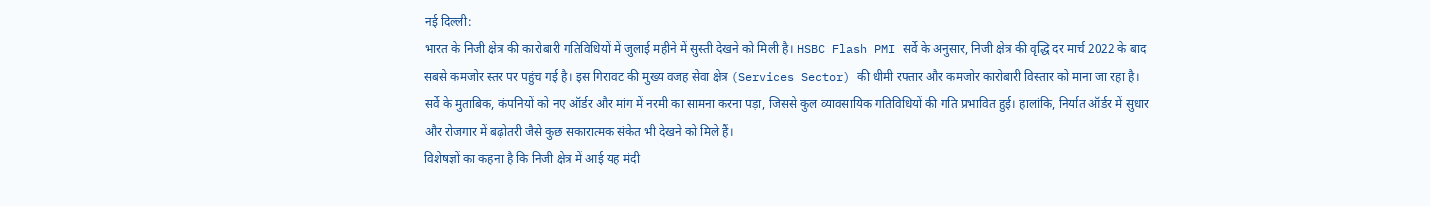नई दिल्ली:
भारत के निजी क्षेत्र की कारोबारी गतिविधियों में जुलाई महीने में सुस्ती देखने को मिली है। HSBC Flash PMI सर्वे के अनुसार, निजी क्षेत्र की वृद्धि दर मार्च 2022 के बाद सबसे कमजोर स्तर पर पहुंच गई है। इस गिरावट की मुख्य वजह सेवा क्षेत्र (Services Sector) की धीमी रफ्तार और कमजोर कारोबारी विस्तार को माना जा रहा है।
सर्वे के मुताबिक, कंपनियों को नए ऑर्डर और मांग में नरमी का सामना करना पड़ा, जिससे कुल व्यावसायिक गतिविधियों की गति प्रभावित हुई। हालांकि, निर्यात ऑर्डर में सुधार और रोजगार में बढ़ोतरी जैसे कुछ सकारात्मक संकेत भी देखने को मिले हैं।
विशेषज्ञों का कहना है कि निजी क्षेत्र में आई यह मंदी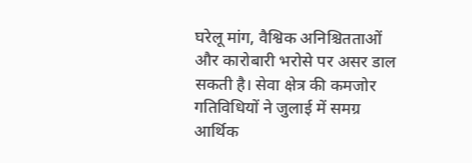घरेलू मांग, वैश्विक अनिश्चितताओं और कारोबारी भरोसे पर असर डाल सकती है। सेवा क्षेत्र की कमजोर गतिविधियों ने जुलाई में समग्र आर्थिक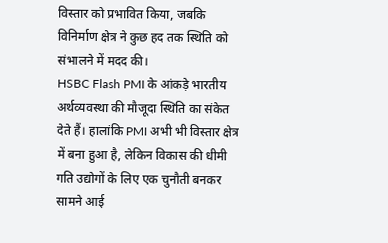विस्तार को प्रभावित किया, जबकि विनिर्माण क्षेत्र ने कुछ हद तक स्थिति को संभालने में मदद की।
HSBC Flash PMI के आंकड़े भारतीय अर्थव्यवस्था की मौजूदा स्थिति का संकेत देते हैं। हालांकि PMI अभी भी विस्तार क्षेत्र में बना हुआ है, लेकिन विकास की धीमी गति उद्योगों के लिए एक चुनौती बनकर सामने आई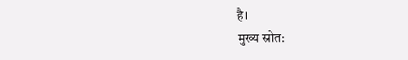है।
मुख्य स्रोत: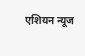एशियन न्यूज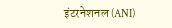इंटरनेशनल (ANI)